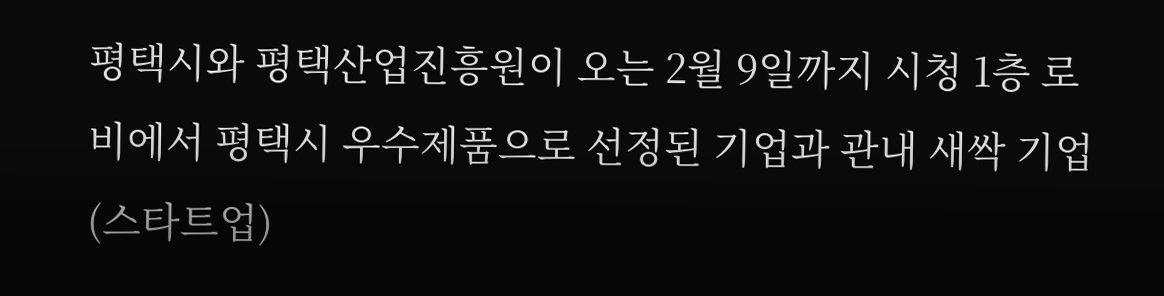평택시와 평택산업진흥원이 오는 2월 9일까지 시청 1층 로비에서 평택시 우수제품으로 선정된 기업과 관내 새싹 기업(스타트업)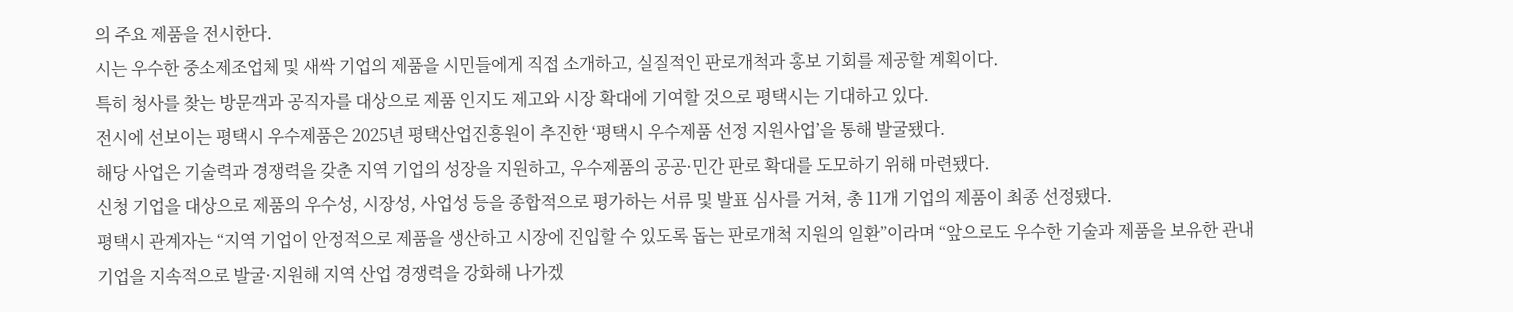의 주요 제품을 전시한다.
시는 우수한 중소제조업체 및 새싹 기업의 제품을 시민들에게 직접 소개하고, 실질적인 판로개척과 홍보 기회를 제공할 계획이다.
특히 청사를 찾는 방문객과 공직자를 대상으로 제품 인지도 제고와 시장 확대에 기여할 것으로 평택시는 기대하고 있다.
전시에 선보이는 평택시 우수제품은 2025년 평택산업진흥원이 추진한 ‘평택시 우수제품 선정 지원사업’을 통해 발굴됐다.
해당 사업은 기술력과 경쟁력을 갖춘 지역 기업의 성장을 지원하고, 우수제품의 공공·민간 판로 확대를 도모하기 위해 마련됐다.
신청 기업을 대상으로 제품의 우수성, 시장성, 사업성 등을 종합적으로 평가하는 서류 및 발표 심사를 거쳐, 총 11개 기업의 제품이 최종 선정됐다.
평택시 관계자는 “지역 기업이 안정적으로 제품을 생산하고 시장에 진입할 수 있도록 돕는 판로개척 지원의 일환”이라며 “앞으로도 우수한 기술과 제품을 보유한 관내 기업을 지속적으로 발굴·지원해 지역 산업 경쟁력을 강화해 나가겠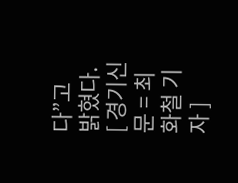다”고 밝혔다.
[ 경기신문 = 최화철 기자 ]